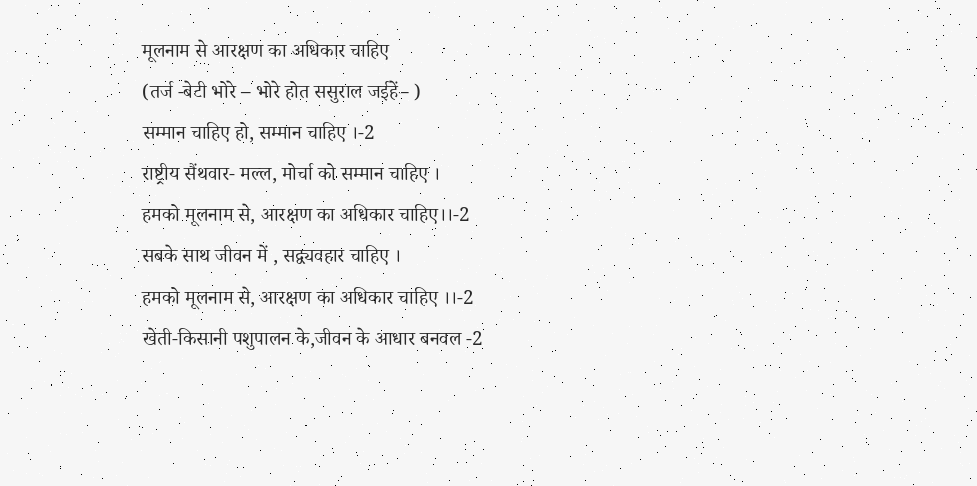मूलनाम से आरक्षण का अधिकार चाहिए
(तर्ज -बेटी भोरे – भोरे होत ससुराल जईहें– )
सम्मान चाहिए हो, सम्मान चाहिए ।-2
राष्ट्रीय सैंथवार- मल्ल, मोर्चा को सम्मान चाहिए ।
हमको मूलनाम से, आरक्षण का अधिकार चाहिए।।-2
सबके साथ जीवन में , सद्व्यवहार चाहिए ।
हमको मूलनाम से, आरक्षण का अधिकार चाहिए ।।-2
खेती-किसानी पशुपालन के,जीवन के आधार बनवल -2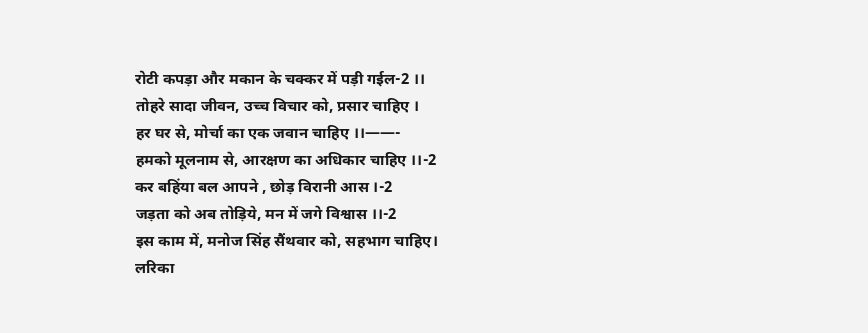रोटी कपड़ा और मकान के चक्कर में पड़ी गईल-2 ।।
तोहरे सादा जीवन, उच्च विचार को, प्रसार चाहिए ।
हर घर से, मोर्चा का एक जवान चाहिए ।।——-
हमको मूलनाम से, आरक्षण का अधिकार चाहिए ।।-2
कर बहिंया बल आपने , छोड़ विरानी आस ।-2
जड़ता को अब तोड़िये, मन में जगे विश्वास ।।-2
इस काम में, मनोज सिंह सैंथवार को, सहभाग चाहिए।
लरिका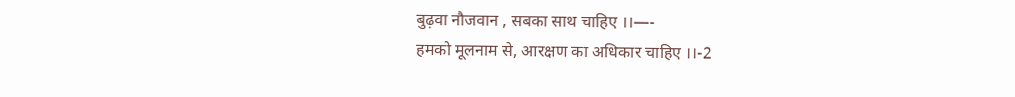बुढ़वा नौजवान , सबका साथ चाहिए ।।—-
हमको मूलनाम से, आरक्षण का अधिकार चाहिए ।।-2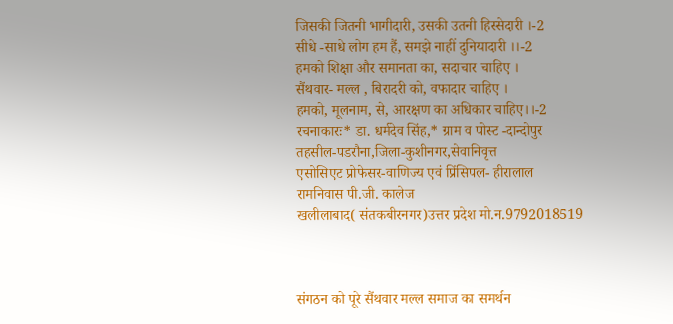जिसकी जितनी भागीदारी, उसकी उतनी हिस्सेदारी ।-2
सीधे -साधे लोग हम हैं, समझे नाहीं दुनियादारी ।।-2
हमको शिक्षा और समानता का, सदाचार चाहिए ।
सैंथवार- मल्ल , बिरादरी को, वफादार चाहिए ।
हमको, मूलनाम, से, आरक्षण का अधिकार चाहिए।।-2
रचनाकारः* डा. धर्मदेव सिंह,* ग्राम व पोस्ट -दान्दोपुर
तहसील-पडरौना,जिला-कुशीनगर,सेवानिवृत्त
एसोसिएट प्रोफेसर-वाणिज्य एवं प्रिंसिपल- हीरालाल
रामनिवास पी.जी. कालेज
खलीलाबाद( संतकबीरनगर)उत्तर प्रदेश मो.न.9792018519



संगठन को पूरे सैंथवार मल्ल समाज का समर्थन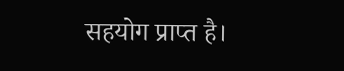सहयोग प्राप्त है।